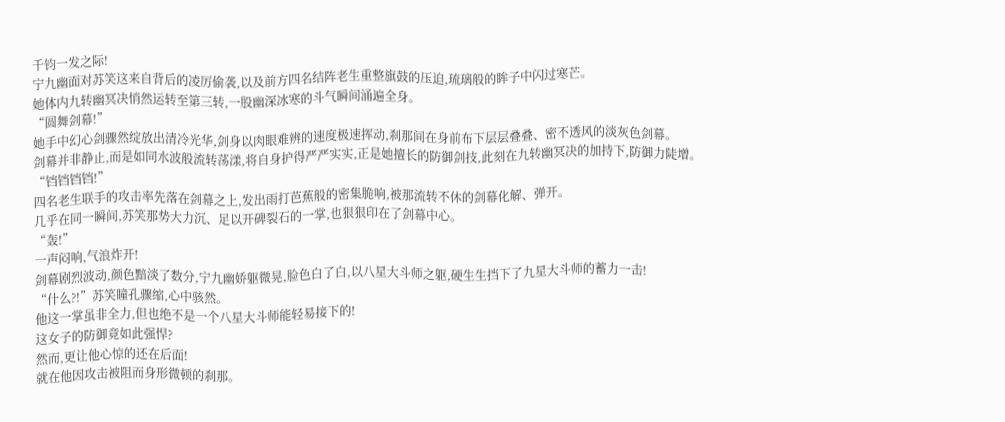千钧一发之际!
宁九幽面对苏笑这来自背后的凌厉偷袭,以及前方四名结阵老生重整旗鼓的压迫,琉璃般的眸子中闪过寒芒。
她体内九转幽冥决悄然运转至第三转,一股幽深冰寒的斗气瞬间涌遍全身。
“圆舞剑幕!”
她手中幻心剑骤然绽放出清冷光华,剑身以肉眼难辨的速度极速挥动,刹那间在身前布下层层叠叠、密不透风的淡灰色剑幕。
剑幕并非静止,而是如同水波般流转荡漾,将自身护得严严实实,正是她擅长的防御剑技,此刻在九转幽冥决的加持下,防御力陡增。
“铛铛铛铛!”
四名老生联手的攻击率先落在剑幕之上,发出雨打芭蕉般的密集脆响,被那流转不休的剑幕化解、弹开。
几乎在同一瞬间,苏笑那势大力沉、足以开碑裂石的一掌,也狠狠印在了剑幕中心。
“轰!”
一声闷响,气浪炸开!
剑幕剧烈波动,颜色黯淡了数分,宁九幽娇躯微晃,脸色白了白,以八星大斗师之躯,硬生生挡下了九星大斗师的蓄力一击!
“什么?!”苏笑瞳孔骤缩,心中骇然。
他这一掌虽非全力,但也绝不是一个八星大斗师能轻易接下的!
这女子的防御竟如此强悍?
然而,更让他心惊的还在后面!
就在他因攻击被阻而身形微顿的刹那。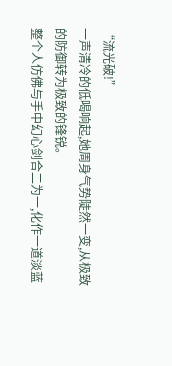“流光破!”
一声清冷的低喝响起,她周身气势陡然一变,从极致的防御转为极致的锋锐。
整个人仿佛与手中幻心剑合二为一,化作一道淡蓝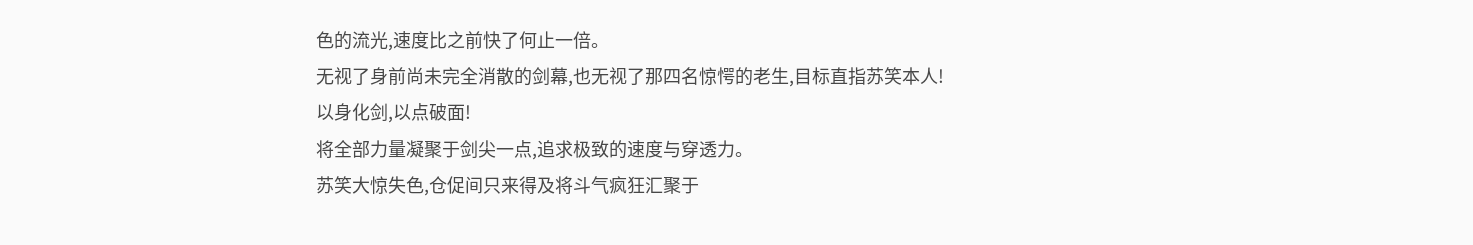色的流光,速度比之前快了何止一倍。
无视了身前尚未完全消散的剑幕,也无视了那四名惊愕的老生,目标直指苏笑本人!
以身化剑,以点破面!
将全部力量凝聚于剑尖一点,追求极致的速度与穿透力。
苏笑大惊失色,仓促间只来得及将斗气疯狂汇聚于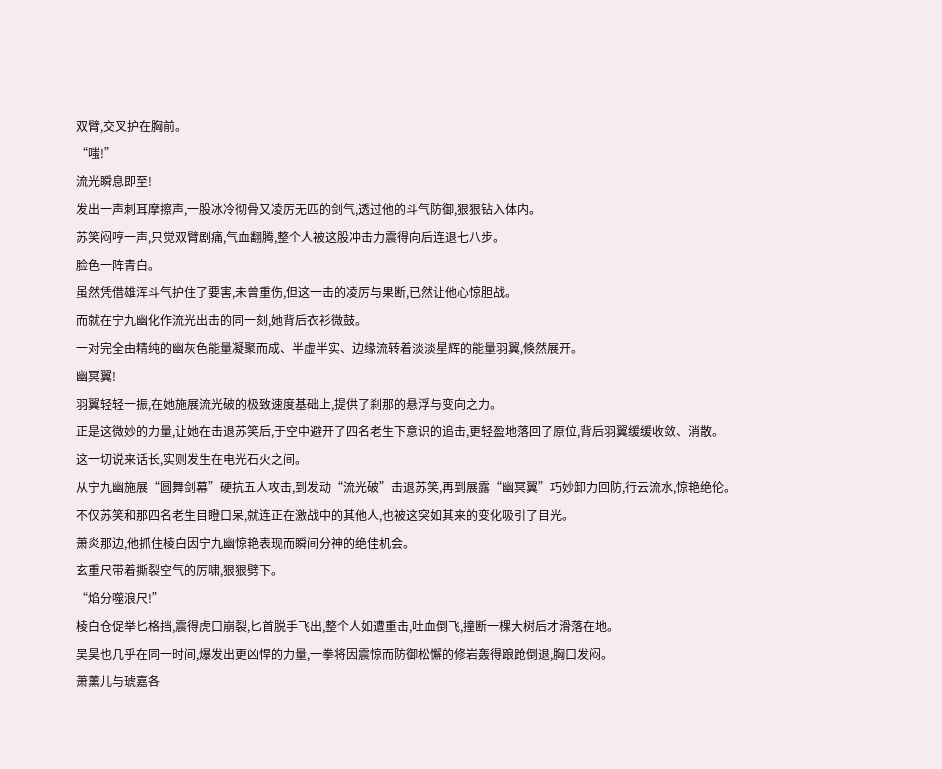双臂,交叉护在胸前。
“嗤!”
流光瞬息即至!
发出一声刺耳摩擦声,一股冰冷彻骨又凌厉无匹的剑气,透过他的斗气防御,狠狠钻入体内。
苏笑闷哼一声,只觉双臂剧痛,气血翻腾,整个人被这股冲击力震得向后连退七八步。
脸色一阵青白。
虽然凭借雄浑斗气护住了要害,未曾重伤,但这一击的凌厉与果断,已然让他心惊胆战。
而就在宁九幽化作流光出击的同一刻,她背后衣衫微鼓。
一对完全由精纯的幽灰色能量凝聚而成、半虚半实、边缘流转着淡淡星辉的能量羽翼,倏然展开。
幽冥翼!
羽翼轻轻一振,在她施展流光破的极致速度基础上,提供了刹那的悬浮与变向之力。
正是这微妙的力量,让她在击退苏笑后,于空中避开了四名老生下意识的追击,更轻盈地落回了原位,背后羽翼缓缓收敛、消散。
这一切说来话长,实则发生在电光石火之间。
从宁九幽施展“圆舞剑幕”硬抗五人攻击,到发动“流光破”击退苏笑,再到展露“幽冥翼”巧妙卸力回防,行云流水,惊艳绝伦。
不仅苏笑和那四名老生目瞪口呆,就连正在激战中的其他人,也被这突如其来的变化吸引了目光。
萧炎那边,他抓住棱白因宁九幽惊艳表现而瞬间分神的绝佳机会。
玄重尺带着撕裂空气的厉啸,狠狠劈下。
“焰分噬浪尺!”
棱白仓促举匕格挡,震得虎口崩裂,匕首脱手飞出,整个人如遭重击,吐血倒飞,撞断一棵大树后才滑落在地。
吴昊也几乎在同一时间,爆发出更凶悍的力量,一拳将因震惊而防御松懈的修岩轰得踉跄倒退,胸口发闷。
萧薰儿与琥嘉各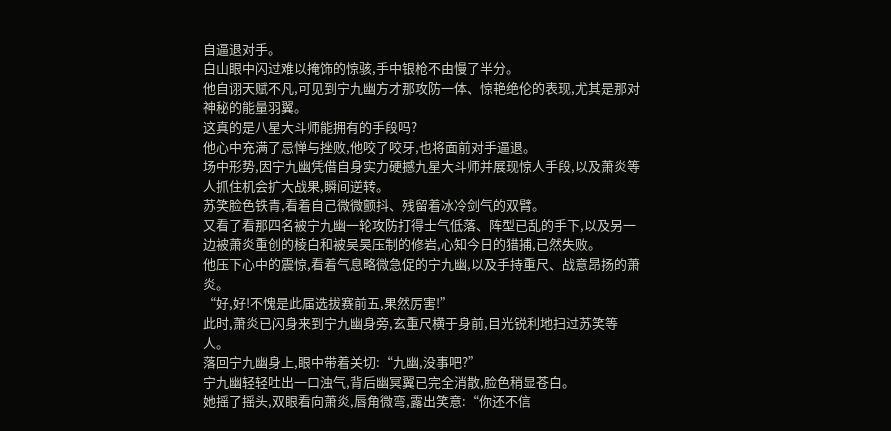自逼退对手。
白山眼中闪过难以掩饰的惊骇,手中银枪不由慢了半分。
他自诩天赋不凡,可见到宁九幽方才那攻防一体、惊艳绝伦的表现,尤其是那对神秘的能量羽翼。
这真的是八星大斗师能拥有的手段吗?
他心中充满了忌惮与挫败,他咬了咬牙,也将面前对手逼退。
场中形势,因宁九幽凭借自身实力硬撼九星大斗师并展现惊人手段,以及萧炎等人抓住机会扩大战果,瞬间逆转。
苏笑脸色铁青,看着自己微微颤抖、残留着冰冷剑气的双臂。
又看了看那四名被宁九幽一轮攻防打得士气低落、阵型已乱的手下,以及另一边被萧炎重创的棱白和被吴昊压制的修岩,心知今日的猎捕,已然失败。
他压下心中的震惊,看着气息略微急促的宁九幽,以及手持重尺、战意昂扬的萧炎。
“好,好!不愧是此届选拔赛前五,果然厉害!”
此时,萧炎已闪身来到宁九幽身旁,玄重尺横于身前,目光锐利地扫过苏笑等人。
落回宁九幽身上,眼中带着关切:“九幽,没事吧?”
宁九幽轻轻吐出一口浊气,背后幽冥翼已完全消散,脸色稍显苍白。
她摇了摇头,双眼看向萧炎,唇角微弯,露出笑意:“你还不信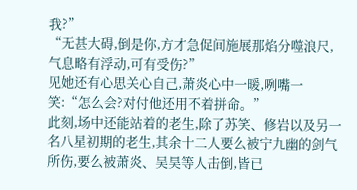我?”
“无甚大碍,倒是你,方才急促间施展那焰分噬浪尺,气息略有浮动,可有受伤?”
见她还有心思关心自己,萧炎心中一暖,咧嘴一笑:“怎么会?对付他还用不着拼命。”
此刻,场中还能站着的老生,除了苏笑、修岩以及另一名八星初期的老生,其余十二人要么被宁九幽的剑气所伤,要么被萧炎、吴昊等人击倒,皆已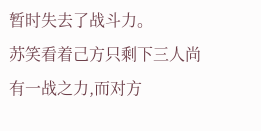暂时失去了战斗力。
苏笑看着己方只剩下三人尚有一战之力,而对方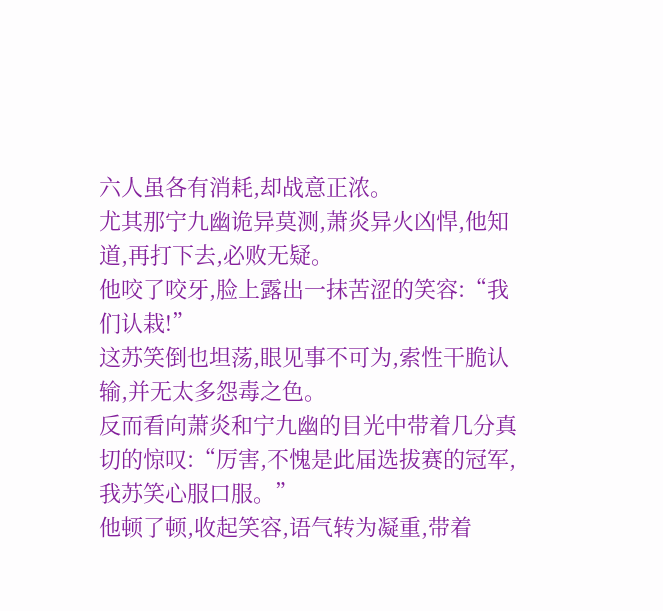六人虽各有消耗,却战意正浓。
尤其那宁九幽诡异莫测,萧炎异火凶悍,他知道,再打下去,必败无疑。
他咬了咬牙,脸上露出一抹苦涩的笑容:“我们认栽!”
这苏笑倒也坦荡,眼见事不可为,索性干脆认输,并无太多怨毒之色。
反而看向萧炎和宁九幽的目光中带着几分真切的惊叹:“厉害,不愧是此届选拔赛的冠军,我苏笑心服口服。”
他顿了顿,收起笑容,语气转为凝重,带着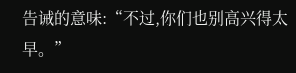告诫的意味:“不过,你们也别高兴得太早。”